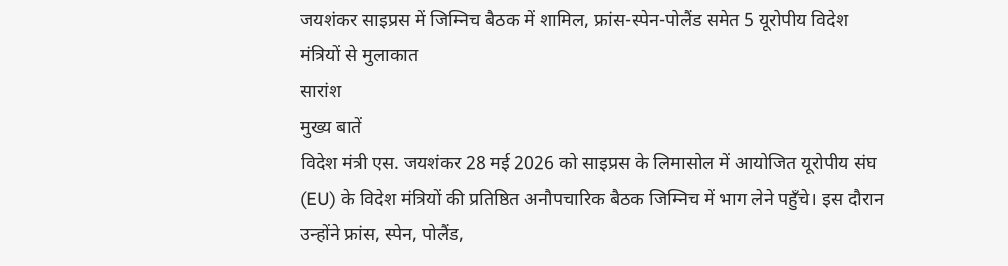जयशंकर साइप्रस में जिम्निच बैठक में शामिल, फ्रांस-स्पेन-पोलैंड समेत 5 यूरोपीय विदेश मंत्रियों से मुलाकात
सारांश
मुख्य बातें
विदेश मंत्री एस. जयशंकर 28 मई 2026 को साइप्रस के लिमासोल में आयोजित यूरोपीय संघ (EU) के विदेश मंत्रियों की प्रतिष्ठित अनौपचारिक बैठक जिम्निच में भाग लेने पहुँचे। इस दौरान उन्होंने फ्रांस, स्पेन, पोलैंड,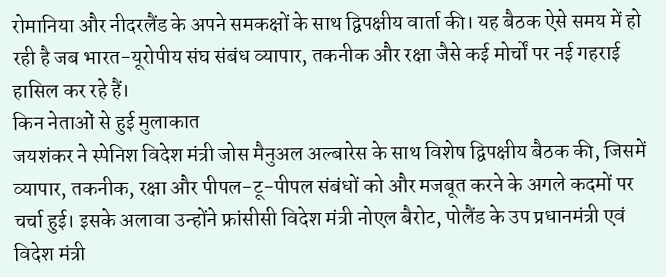रोमानिया और नीदरलैंड के अपने समकक्षों के साथ द्विपक्षीय वार्ता की। यह बैठक ऐसे समय में हो रही है जब भारत-यूरोपीय संघ संबंध व्यापार, तकनीक और रक्षा जैसे कई मोर्चों पर नई गहराई हासिल कर रहे हैं।
किन नेताओं से हुई मुलाकात
जयशंकर ने स्पेनिश विदेश मंत्री जोस मैनुअल अल्बारेस के साथ विशेष द्विपक्षीय बैठक की, जिसमें व्यापार, तकनीक, रक्षा और पीपल-टू-पीपल संबंधों को और मजबूत करने के अगले कदमों पर चर्चा हुई। इसके अलावा उन्होंने फ्रांसीसी विदेश मंत्री नोएल बैरोट, पोलैंड के उप प्रधानमंत्री एवं विदेश मंत्री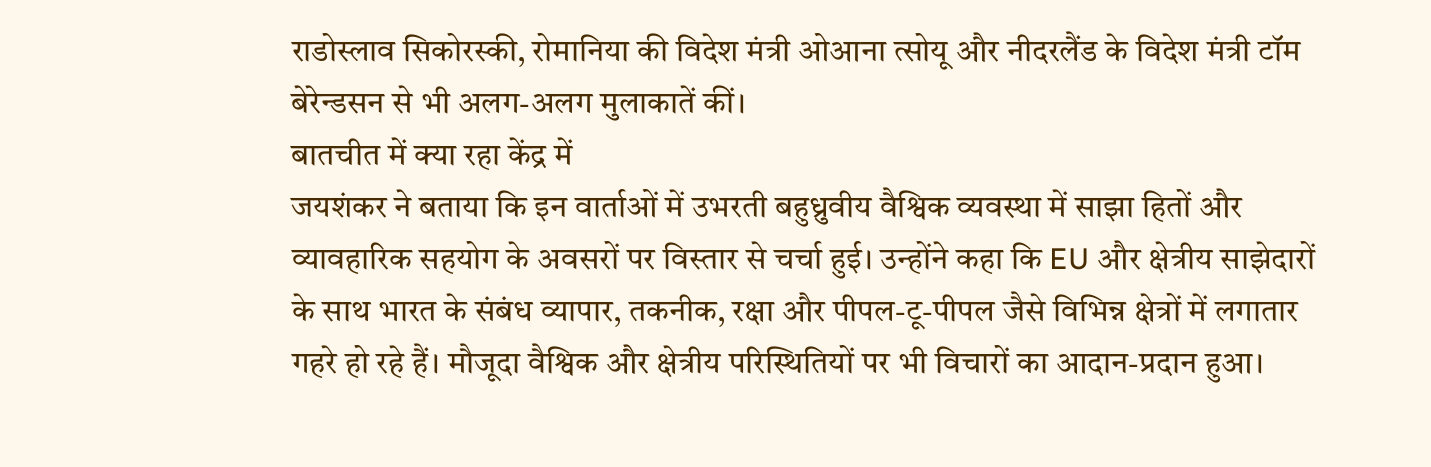राडोस्लाव सिकोरस्की, रोमानिया की विदेश मंत्री ओआना त्सोयू और नीदरलैंड के विदेश मंत्री टॉम बेरेन्डसन से भी अलग-अलग मुलाकातें कीं।
बातचीत में क्या रहा केंद्र में
जयशंकर ने बताया कि इन वार्ताओं में उभरती बहुध्रुवीय वैश्विक व्यवस्था में साझा हितों और व्यावहारिक सहयोग के अवसरों पर विस्तार से चर्चा हुई। उन्होंने कहा कि EU और क्षेत्रीय साझेदारों के साथ भारत के संबंध व्यापार, तकनीक, रक्षा और पीपल-टू-पीपल जैसे विभिन्न क्षेत्रों में लगातार गहरे हो रहे हैं। मौजूदा वैश्विक और क्षेत्रीय परिस्थितियों पर भी विचारों का आदान-प्रदान हुआ।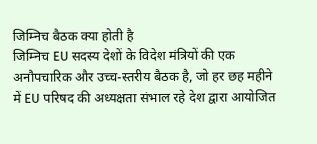जिम्निच बैठक क्या होती है
जिम्निच EU सदस्य देशों के विदेश मंत्रियों की एक अनौपचारिक और उच्च-स्तरीय बैठक है, जो हर छह महीने में EU परिषद की अध्यक्षता संभाल रहे देश द्वारा आयोजित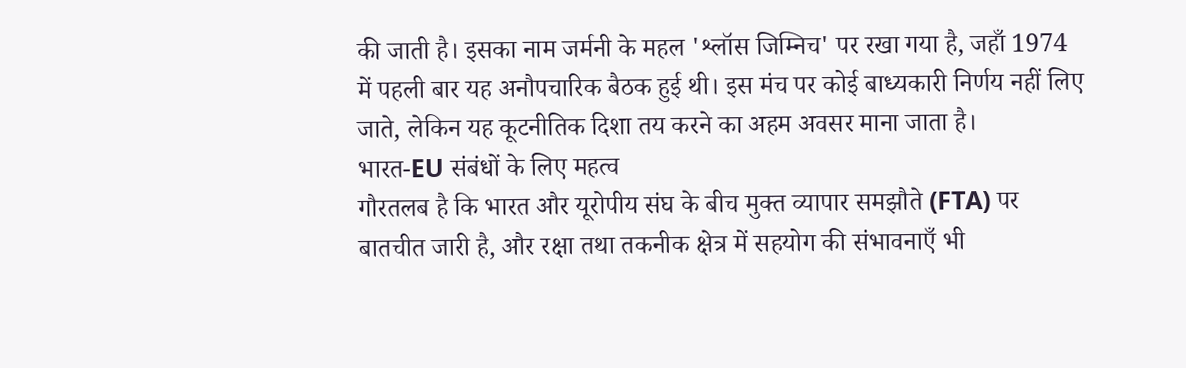की जाती है। इसका नाम जर्मनी के महल 'श्लॉस जिम्निच' पर रखा गया है, जहाँ 1974 में पहली बार यह अनौपचारिक बैठक हुई थी। इस मंच पर कोई बाध्यकारी निर्णय नहीं लिए जाते, लेकिन यह कूटनीतिक दिशा तय करने का अहम अवसर माना जाता है।
भारत-EU संबंधों के लिए महत्व
गौरतलब है कि भारत और यूरोपीय संघ के बीच मुक्त व्यापार समझौते (FTA) पर बातचीत जारी है, और रक्षा तथा तकनीक क्षेत्र में सहयोग की संभावनाएँ भी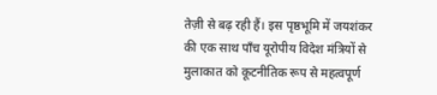तेज़ी से बढ़ रही हैं। इस पृष्ठभूमि में जयशंकर की एक साथ पाँच यूरोपीय विदेश मंत्रियों से मुलाकात को कूटनीतिक रूप से महत्वपूर्ण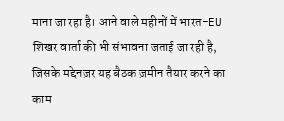माना जा रहा है। आने वाले महीनों में भारत-EU शिखर वार्ता की भी संभावना जताई जा रही है, जिसके मद्देनज़र यह बैठक ज़मीन तैयार करने का काम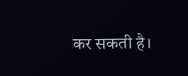कर सकती है।